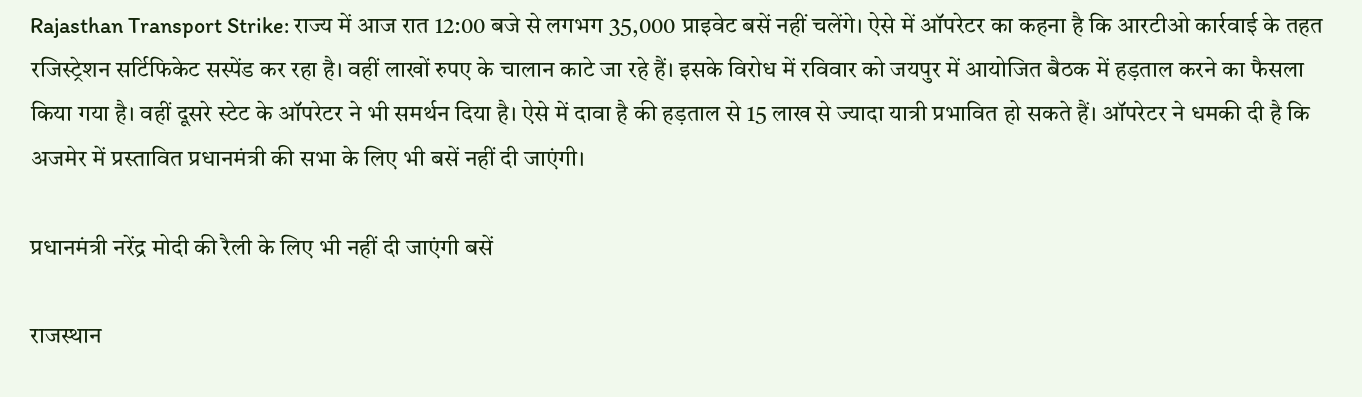Rajasthan Transport Strike: राज्य में आज रात 12:00 बजे से लगभग 35,000 प्राइवेट बसें नहीं चलेंगे। ऐसे में ऑपरेटर का कहना है कि आरटीओ कार्रवाई के तहत रजिस्ट्रेशन सर्टिफिकेट सस्पेंड कर रहा है। वहीं लाखों रुपए के चालान काटे जा रहे हैं। इसके विरोध में रविवार को जयपुर में आयोजित बैठक में हड़ताल करने का फैसला किया गया है। वहीं दूसरे स्टेट के ऑपरेटर ने भी समर्थन दिया है। ऐसे में दावा है की हड़ताल से 15 लाख से ज्यादा यात्री प्रभावित हो सकते हैं। ऑपरेटर ने धमकी दी है कि अजमेर में प्रस्तावित प्रधानमंत्री की सभा के लिए भी बसें नहीं दी जाएंगी।

प्रधानमंत्री नरेंद्र मोदी की रैली के लिए भी नहीं दी जाएंगी बसें

राजस्थान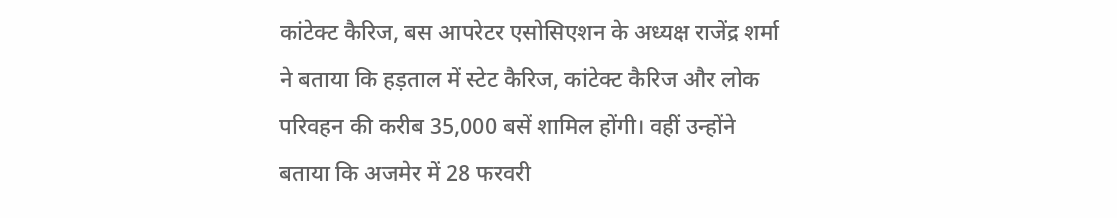कांटेक्ट कैरिज, बस आपरेटर एसोसिएशन के अध्यक्ष राजेंद्र शर्मा ने बताया कि हड़ताल में स्टेट कैरिज, कांटेक्ट कैरिज और लोक परिवहन की करीब 35,000 बसें शामिल होंगी। वहीं उन्होंने बताया कि अजमेर में 28 फरवरी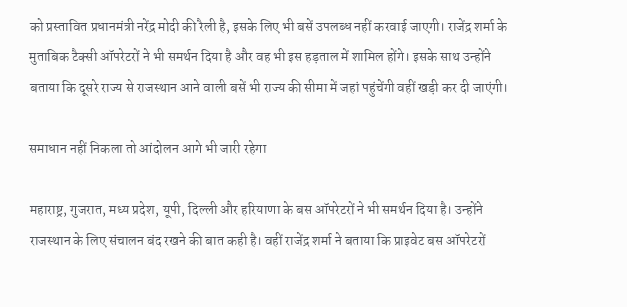को प्रस्तावित प्रधानमंत्री नरेंद्र मोदी की रैली है, इसके लिए भी बसें उपलब्ध नहीं करवाई जाएगी। राजेंद्र शर्मा के मुताबिक टैक्सी ऑपरेटरों ने भी समर्थन दिया है और वह भी इस हड़ताल में शामिल होंगे। इसके साथ उन्होंने बताया कि दूसरे राज्य से राजस्थान आने वाली बसें भी राज्य की सीमा में जहां पहुंचेंगी वहीं खड़ी कर दी जाएंगी।

समाधान नहीं निकला तो आंदोलन आगे भी जारी रहेगा

महाराष्ट्र, गुजरात, मध्य प्रदेश, यूपी, दिल्ली और हरियाणा के बस ऑपरेटरों ने भी समर्थन दिया है। उन्होंने राजस्थान के लिए संचालन बंद रखने की बात कही है। वहीं राजेंद्र शर्मा ने बताया कि प्राइवेट बस ऑपरेटरों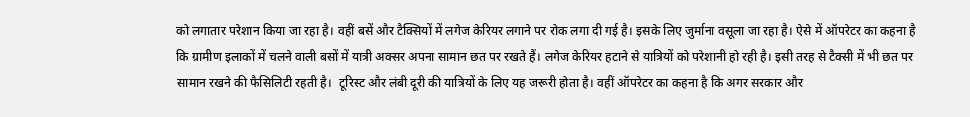को लगातार परेशान किया जा रहा है। वहीं बसें और टैक्सियों में लगेज केरियर लगाने पर रोक लगा दी गई है। इसके लिए जुर्माना वसूला जा रहा है। ऐसे में ऑपरेटर का कहना है कि ग्रामीण इलाकों में चलने वाली बसों में यात्री अक्सर अपना सामान छत पर रखते हैं। लगेज केरियर हटाने से यात्रियों को परेशानी हो रही है। इसी तरह से टैक्सी में भी छत पर सामान रखने की फैसिलिटी रहती है।  टूरिस्ट और लंबी दूरी की यात्रियों के लिए यह जरूरी होता है। वहीं ऑपरेटर का कहना है कि अगर सरकार और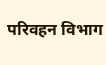परिवहन विभाग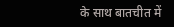के साथ बातचीत में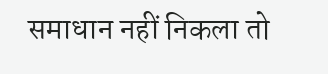समाधान नहीं निकला तो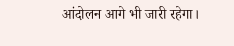आंदोलन आगे भी जारी रहेगा।